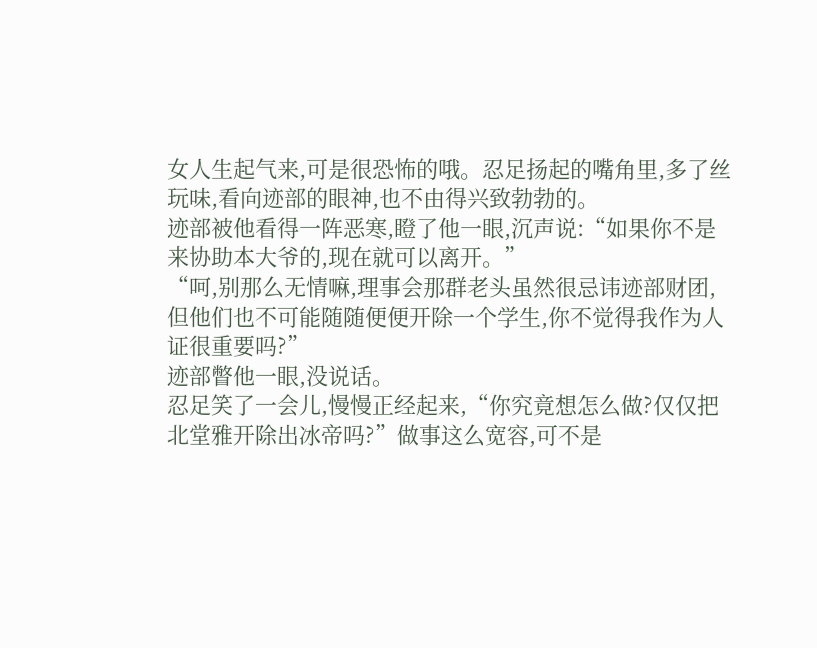女人生起气来,可是很恐怖的哦。忍足扬起的嘴角里,多了丝玩味,看向迹部的眼神,也不由得兴致勃勃的。
迹部被他看得一阵恶寒,瞪了他一眼,沉声说:“如果你不是来协助本大爷的,现在就可以离开。”
“呵,别那么无情嘛,理事会那群老头虽然很忌讳迹部财团,但他们也不可能随随便便开除一个学生,你不觉得我作为人证很重要吗?”
迹部瞥他一眼,没说话。
忍足笑了一会儿,慢慢正经起来,“你究竟想怎么做?仅仅把北堂雅开除出冰帝吗?”做事这么宽容,可不是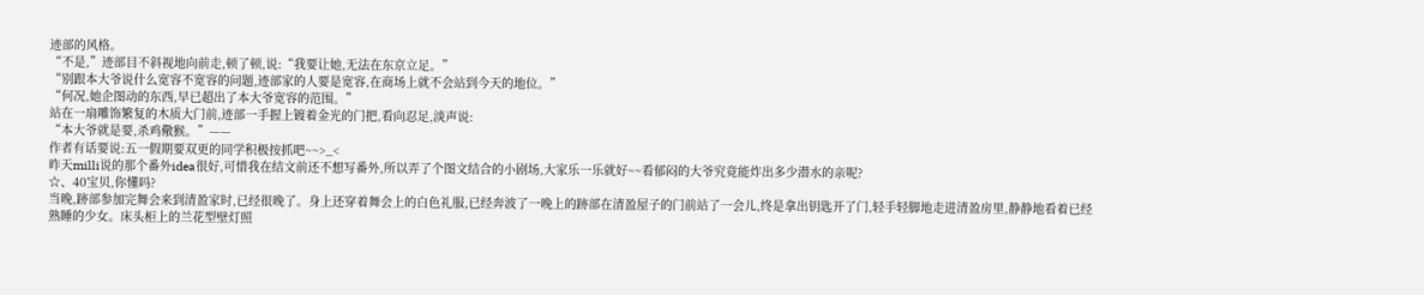迹部的风格。
“不是,”迹部目不斜视地向前走,顿了顿,说:“我要让她,无法在东京立足。”
“别跟本大爷说什么宽容不宽容的问题,迹部家的人要是宽容,在商场上就不会站到今天的地位。”
“何况,她企图动的东西,早已超出了本大爷宽容的范围。”
站在一扇雕饰繁复的木质大门前,迹部一手握上镀着金光的门把,看向忍足,淡声说:
“本大爷就是要,杀鸡儆猴。”——
作者有话要说:五一假期要双更的同学积极按抓吧~~>_<
昨天milli说的那个番外idea很好,可惜我在结文前还不想写番外,所以弄了个图文结合的小剧场,大家乐一乐就好~~看郁闷的大爷究竟能炸出多少潜水的亲呢?
☆、40宝贝,你懂吗?
当晚,跡部参加完舞会来到清盈家时,已经很晚了。身上还穿着舞会上的白色礼服,已经奔波了一晚上的跡部在清盈屋子的门前站了一会儿,终是拿出钥匙开了门,轻手轻脚地走进清盈房里,静静地看着已经熟睡的少女。床头柜上的兰花型壁灯照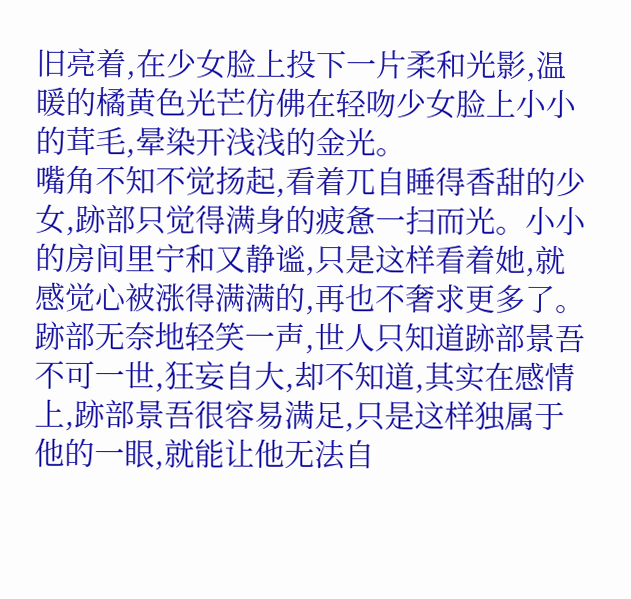旧亮着,在少女脸上投下一片柔和光影,温暖的橘黄色光芒仿佛在轻吻少女脸上小小的茸毛,晕染开浅浅的金光。
嘴角不知不觉扬起,看着兀自睡得香甜的少女,跡部只觉得满身的疲惫一扫而光。小小的房间里宁和又静谧,只是这样看着她,就感觉心被涨得满满的,再也不奢求更多了。跡部无奈地轻笑一声,世人只知道跡部景吾不可一世,狂妄自大,却不知道,其实在感情上,跡部景吾很容易满足,只是这样独属于他的一眼,就能让他无法自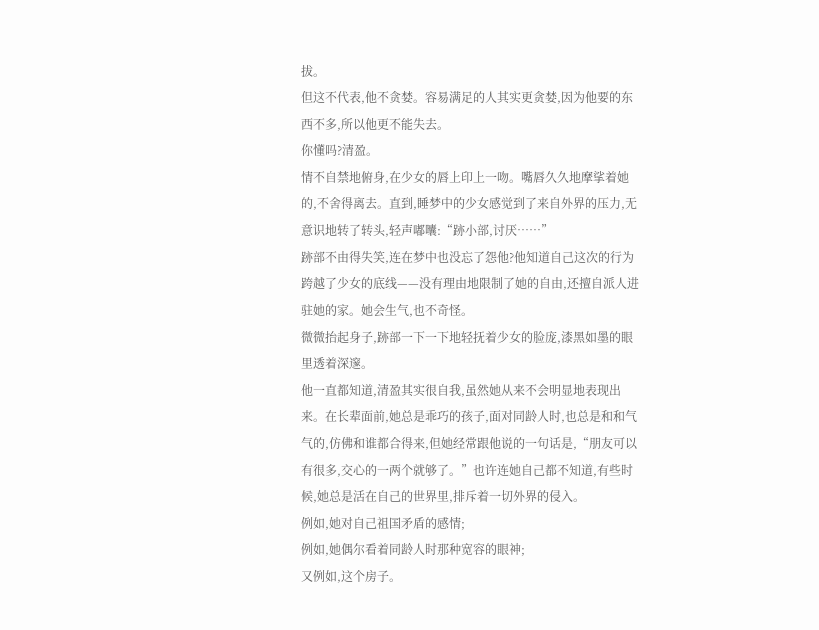拔。
但这不代表,他不贪婪。容易满足的人其实更贪婪,因为他要的东西不多,所以他更不能失去。
你懂吗?清盈。
情不自禁地俯身,在少女的唇上印上一吻。嘴唇久久地摩挲着她的,不舍得离去。直到,睡梦中的少女感觉到了来自外界的压力,无意识地转了转头,轻声嘟囔:“跡小部,讨厌……”
跡部不由得失笑,连在梦中也没忘了怨他?他知道自己这次的行为跨越了少女的底线——没有理由地限制了她的自由,还擅自派人进驻她的家。她会生气,也不奇怪。
微微抬起身子,跡部一下一下地轻抚着少女的脸庞,漆黑如墨的眼里透着深邃。
他一直都知道,清盈其实很自我,虽然她从来不会明显地表现出来。在长辈面前,她总是乖巧的孩子,面对同龄人时,也总是和和气气的,仿佛和谁都合得来,但她经常跟他说的一句话是,“朋友可以有很多,交心的一两个就够了。”也许连她自己都不知道,有些时候,她总是活在自己的世界里,排斥着一切外界的侵入。
例如,她对自己祖国矛盾的感情;
例如,她偶尔看着同龄人时那种宽容的眼神;
又例如,这个房子。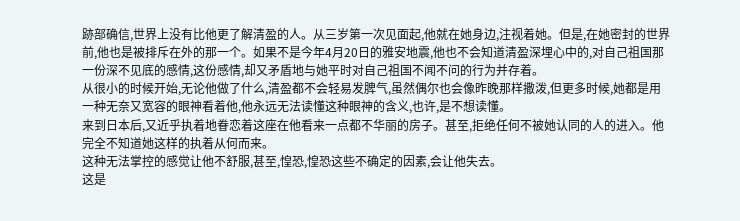跡部确信,世界上没有比他更了解清盈的人。从三岁第一次见面起,他就在她身边,注视着她。但是,在她密封的世界前,他也是被排斥在外的那一个。如果不是今年4月20日的雅安地震,他也不会知道清盈深埋心中的,对自己祖国那一份深不见底的感情,这份感情,却又矛盾地与她平时对自己祖国不闻不问的行为并存着。
从很小的时候开始,无论他做了什么,清盈都不会轻易发脾气,虽然偶尔也会像昨晚那样撒泼,但更多时候,她都是用一种无奈又宽容的眼神看着他,他永远无法读懂这种眼神的含义,也许,是不想读懂。
来到日本后,又近乎执着地眷恋着这座在他看来一点都不华丽的房子。甚至,拒绝任何不被她认同的人的进入。他完全不知道她这样的执着从何而来。
这种无法掌控的感觉让他不舒服,甚至,惶恐,惶恐这些不确定的因素,会让他失去。
这是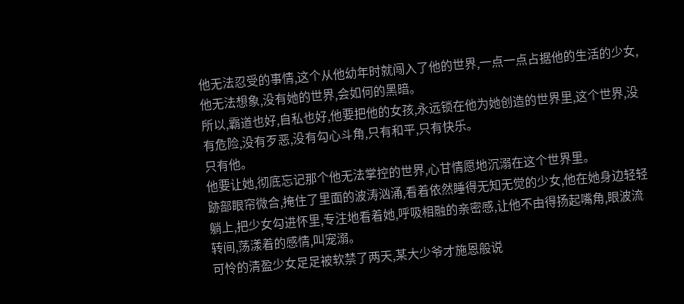他无法忍受的事情,这个从他幼年时就闯入了他的世界,一点一点占据他的生活的少女,他无法想象,没有她的世界,会如何的黑暗。
所以,霸道也好,自私也好,他要把他的女孩,永远锁在他为她创造的世界里,这个世界,没有危险,没有歹恶,没有勾心斗角,只有和平,只有快乐。
只有他。
他要让她,彻底忘记那个他无法掌控的世界,心甘情愿地沉溺在这个世界里。
跡部眼帘微合,掩住了里面的波涛汹涌,看着依然睡得无知无觉的少女,他在她身边轻轻躺上,把少女勾进怀里,专注地看着她,呼吸相融的亲密感,让他不由得扬起嘴角,眼波流转间,荡漾着的感情,叫宠溺。
可怜的清盈少女足足被软禁了两天,某大少爷才施恩般说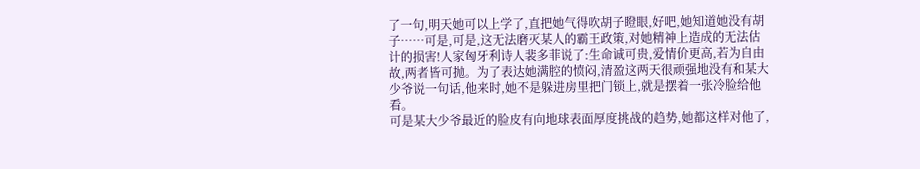了一句,明天她可以上学了,直把她气得吹胡子瞪眼,好吧,她知道她没有胡子……可是,可是,这无法磨灭某人的霸王政策,对她精神上造成的无法估计的损害!人家匈牙利诗人裴多菲说了:生命诚可贵,爱情价更高,若为自由故,两者皆可抛。为了表达她满腔的愤闷,清盈这两天很顽强地没有和某大少爷说一句话,他来时,她不是躲进房里把门锁上,就是摆着一张冷脸给他看。
可是某大少爷最近的脸皮有向地球表面厚度挑战的趋势,她都这样对他了,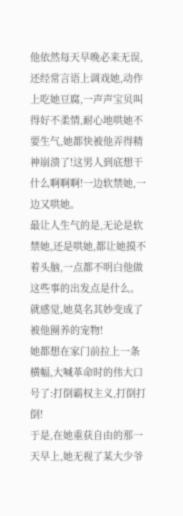他依然每天早晚必来无误,还经常言语上调戏她,动作上吃她豆腐,一声声宝贝叫得好不柔情,耐心地哄她不要生气,她都快被他弄得精神崩溃了!这男人到底想干什么啊啊啊!一边软禁她,一边又哄她。
最让人生气的是,无论是软禁她,还是哄她,都让她摸不着头脑,一点都不明白他做这些事的出发点是什么。就感觉,她莫名其妙变成了被他圈养的宠物!
她都想在家门前拉上一条横幅,大喊革命时的伟大口号了:打倒霸权主义,打倒打倒!
于是,在她重获自由的那一天早上,她无视了某大少爷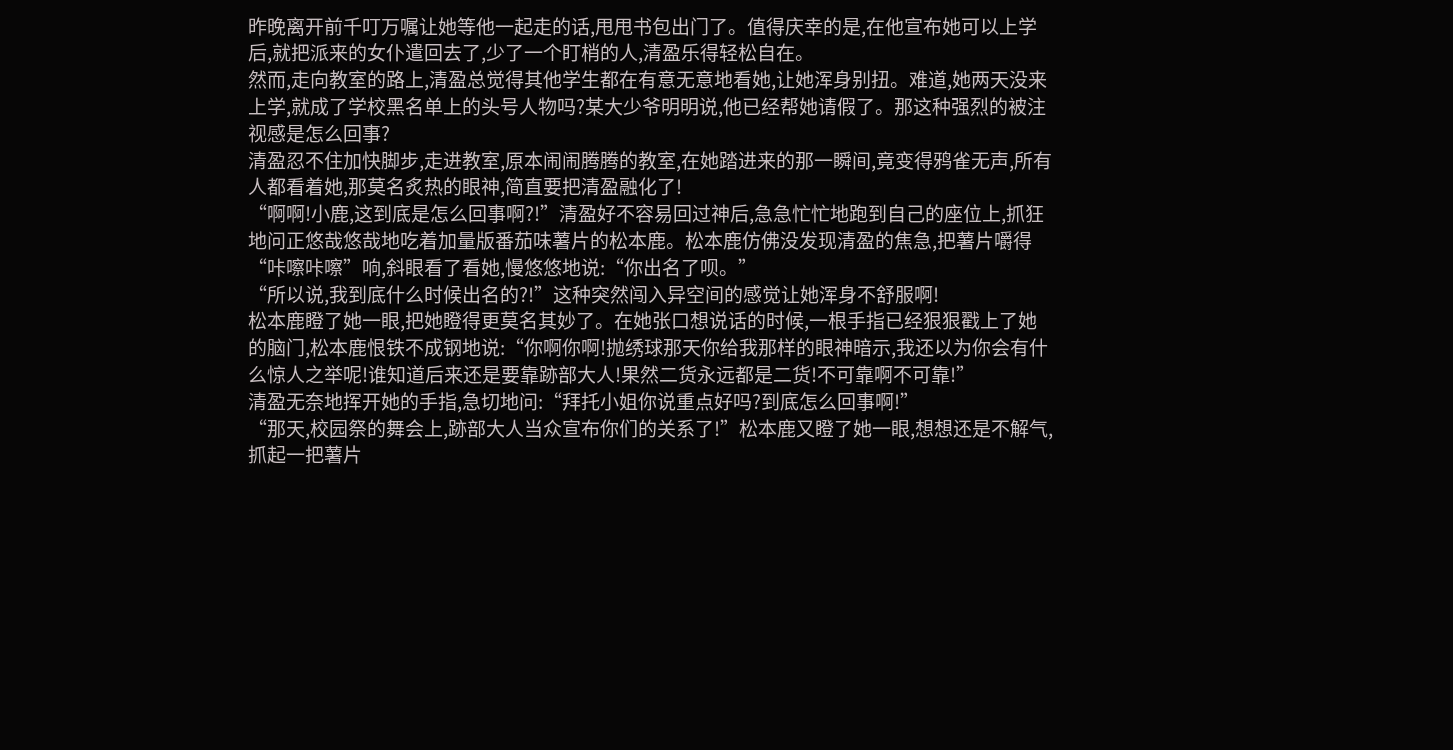昨晚离开前千叮万嘱让她等他一起走的话,甩甩书包出门了。值得庆幸的是,在他宣布她可以上学后,就把派来的女仆遣回去了,少了一个盯梢的人,清盈乐得轻松自在。
然而,走向教室的路上,清盈总觉得其他学生都在有意无意地看她,让她浑身别扭。难道,她两天没来上学,就成了学校黑名单上的头号人物吗?某大少爷明明说,他已经帮她请假了。那这种强烈的被注视感是怎么回事?
清盈忍不住加快脚步,走进教室,原本闹闹腾腾的教室,在她踏进来的那一瞬间,竟变得鸦雀无声,所有人都看着她,那莫名炙热的眼神,简直要把清盈融化了!
“啊啊!小鹿,这到底是怎么回事啊?!”清盈好不容易回过神后,急急忙忙地跑到自己的座位上,抓狂地问正悠哉悠哉地吃着加量版番茄味薯片的松本鹿。松本鹿仿佛没发现清盈的焦急,把薯片嚼得“咔嚓咔嚓”响,斜眼看了看她,慢悠悠地说:“你出名了呗。”
“所以说,我到底什么时候出名的?!”这种突然闯入异空间的感觉让她浑身不舒服啊!
松本鹿瞪了她一眼,把她瞪得更莫名其妙了。在她张口想说话的时候,一根手指已经狠狠戳上了她的脑门,松本鹿恨铁不成钢地说:“你啊你啊!抛绣球那天你给我那样的眼神暗示,我还以为你会有什么惊人之举呢!谁知道后来还是要靠跡部大人!果然二货永远都是二货!不可靠啊不可靠!”
清盈无奈地挥开她的手指,急切地问:“拜托小姐你说重点好吗?到底怎么回事啊!”
“那天,校园祭的舞会上,跡部大人当众宣布你们的关系了!”松本鹿又瞪了她一眼,想想还是不解气,抓起一把薯片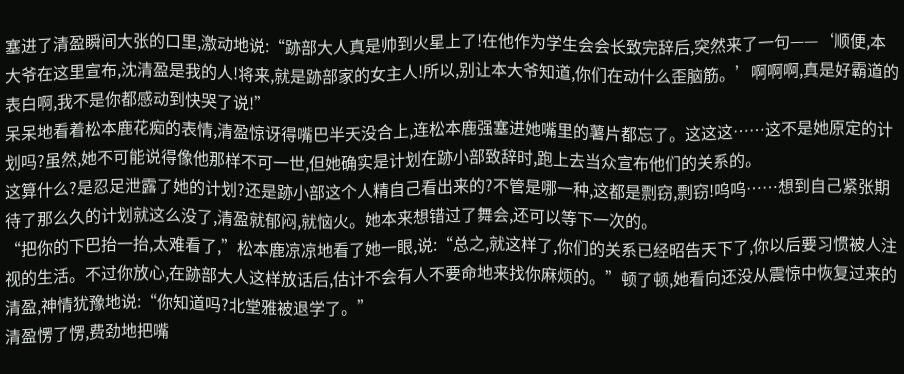塞进了清盈瞬间大张的口里,激动地说:“跡部大人真是帅到火星上了!在他作为学生会会长致完辞后,突然来了一句——‘顺便,本大爷在这里宣布,沈清盈是我的人!将来,就是跡部家的女主人!所以,别让本大爷知道,你们在动什么歪脑筋。’啊啊啊,真是好霸道的表白啊,我不是你都感动到快哭了说!”
呆呆地看着松本鹿花痴的表情,清盈惊讶得嘴巴半天没合上,连松本鹿强塞进她嘴里的薯片都忘了。这这这……这不是她原定的计划吗?虽然,她不可能说得像他那样不可一世,但她确实是计划在跡小部致辞时,跑上去当众宣布他们的关系的。
这算什么?是忍足泄露了她的计划?还是跡小部这个人精自己看出来的?不管是哪一种,这都是剽窃,剽窃!呜呜……想到自己紧张期待了那么久的计划就这么没了,清盈就郁闷,就恼火。她本来想错过了舞会,还可以等下一次的。
“把你的下巴抬一抬,太难看了,”松本鹿凉凉地看了她一眼,说:“总之,就这样了,你们的关系已经昭告天下了,你以后要习惯被人注视的生活。不过你放心,在跡部大人这样放话后,估计不会有人不要命地来找你麻烦的。”顿了顿,她看向还没从震惊中恢复过来的清盈,神情犹豫地说:“你知道吗?北堂雅被退学了。”
清盈愣了愣,费劲地把嘴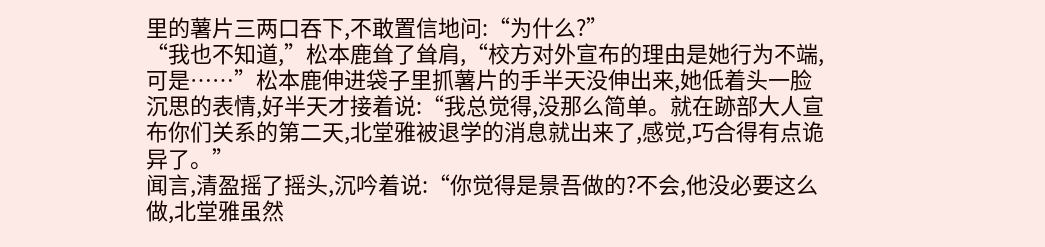里的薯片三两口吞下,不敢置信地问:“为什么?”
“我也不知道,”松本鹿耸了耸肩,“校方对外宣布的理由是她行为不端,可是……”松本鹿伸进袋子里抓薯片的手半天没伸出来,她低着头一脸沉思的表情,好半天才接着说:“我总觉得,没那么简单。就在跡部大人宣布你们关系的第二天,北堂雅被退学的消息就出来了,感觉,巧合得有点诡异了。”
闻言,清盈摇了摇头,沉吟着说:“你觉得是景吾做的?不会,他没必要这么做,北堂雅虽然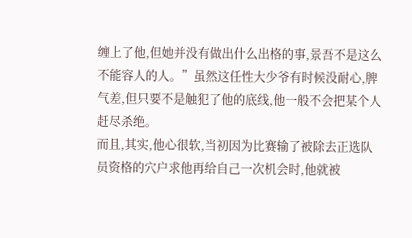缠上了他,但她并没有做出什么出格的事,景吾不是这么不能容人的人。”虽然这任性大少爷有时候没耐心,脾气差,但只要不是触犯了他的底线,他一般不会把某个人赶尽杀绝。
而且,其实,他心很软,当初因为比赛输了被除去正选队员资格的穴户求他再给自己一次机会时,他就被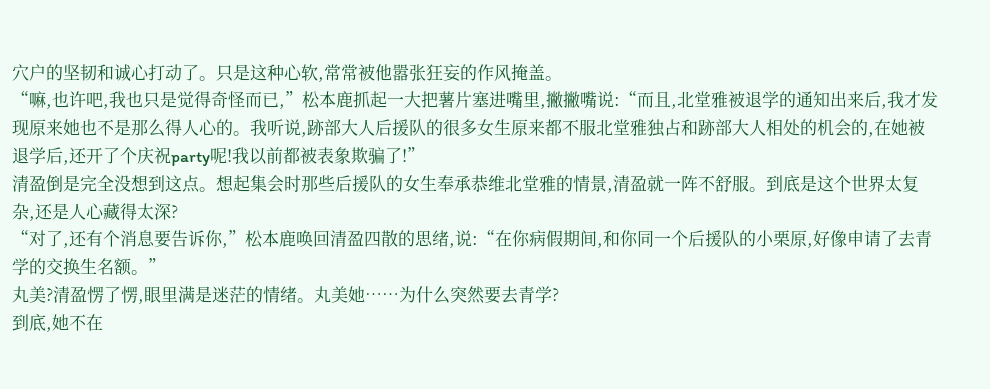穴户的坚韧和诚心打动了。只是这种心软,常常被他嚣张狂妄的作风掩盖。
“嘛,也许吧,我也只是觉得奇怪而已,”松本鹿抓起一大把薯片塞进嘴里,撇撇嘴说:“而且,北堂雅被退学的通知出来后,我才发现原来她也不是那么得人心的。我听说,跡部大人后援队的很多女生原来都不服北堂雅独占和跡部大人相处的机会的,在她被退学后,还开了个庆祝party呢!我以前都被表象欺骗了!”
清盈倒是完全没想到这点。想起集会时那些后援队的女生奉承恭维北堂雅的情景,清盈就一阵不舒服。到底是这个世界太复杂,还是人心藏得太深?
“对了,还有个消息要告诉你,”松本鹿唤回清盈四散的思绪,说:“在你病假期间,和你同一个后援队的小栗原,好像申请了去青学的交换生名额。”
丸美?清盈愣了愣,眼里满是迷茫的情绪。丸美她……为什么突然要去青学?
到底,她不在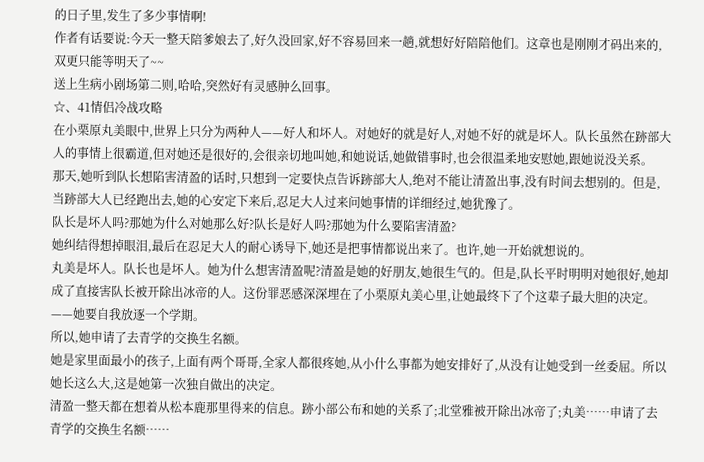的日子里,发生了多少事情啊!
作者有话要说:今天一整天陪爹娘去了,好久没回家,好不容易回来一趟,就想好好陪陪他们。这章也是刚刚才码出来的,双更只能等明天了~~
送上生病小剧场第二则,哈哈,突然好有灵感肿么回事。
☆、41情侣冷战攻略
在小栗原丸美眼中,世界上只分为两种人——好人和坏人。对她好的就是好人,对她不好的就是坏人。队长虽然在跡部大人的事情上很霸道,但对她还是很好的,会很亲切地叫她,和她说话,她做错事时,也会很温柔地安慰她,跟她说没关系。
那天,她听到队长想陷害清盈的话时,只想到一定要快点告诉跡部大人,绝对不能让清盈出事,没有时间去想别的。但是,当跡部大人已经跑出去,她的心安定下来后,忍足大人过来问她事情的详细经过,她犹豫了。
队长是坏人吗?那她为什么对她那么好?队长是好人吗?那她为什么要陷害清盈?
她纠结得想掉眼泪,最后在忍足大人的耐心诱导下,她还是把事情都说出来了。也许,她一开始就想说的。
丸美是坏人。队长也是坏人。她为什么想害清盈呢?清盈是她的好朋友,她很生气的。但是,队长平时明明对她很好,她却成了直接害队长被开除出冰帝的人。这份罪恶感深深埋在了小栗原丸美心里,让她最终下了个这辈子最大胆的决定。
——她要自我放逐一个学期。
所以,她申请了去青学的交换生名额。
她是家里面最小的孩子,上面有两个哥哥,全家人都很疼她,从小什么事都为她安排好了,从没有让她受到一丝委屈。所以她长这么大,这是她第一次独自做出的决定。
清盈一整天都在想着从松本鹿那里得来的信息。跡小部公布和她的关系了;北堂雅被开除出冰帝了;丸美……申请了去青学的交换生名额……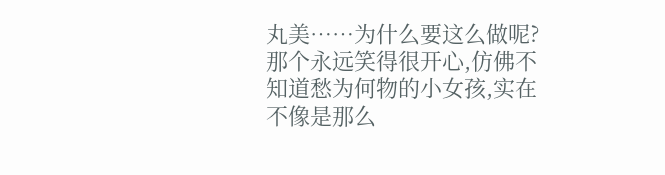丸美……为什么要这么做呢?那个永远笑得很开心,仿佛不知道愁为何物的小女孩,实在不像是那么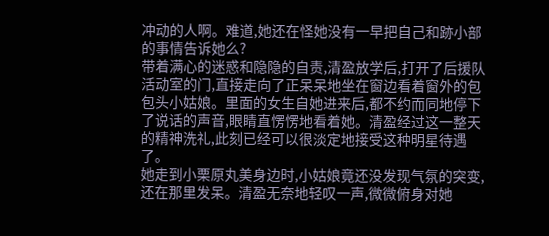冲动的人啊。难道,她还在怪她没有一早把自己和跡小部的事情告诉她么?
带着满心的迷惑和隐隐的自责,清盈放学后,打开了后援队活动室的门,直接走向了正呆呆地坐在窗边看着窗外的包包头小姑娘。里面的女生自她进来后,都不约而同地停下了说话的声音,眼睛直愣愣地看着她。清盈经过这一整天的精神洗礼,此刻已经可以很淡定地接受这种明星待遇了。
她走到小栗原丸美身边时,小姑娘竟还没发现气氛的突变,还在那里发呆。清盈无奈地轻叹一声,微微俯身对她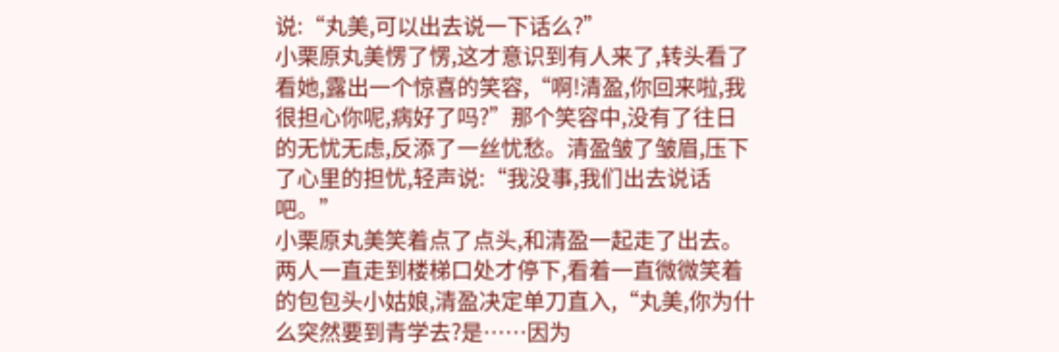说:“丸美,可以出去说一下话么?”
小栗原丸美愣了愣,这才意识到有人来了,转头看了看她,露出一个惊喜的笑容,“啊!清盈,你回来啦,我很担心你呢,病好了吗?”那个笑容中,没有了往日的无忧无虑,反添了一丝忧愁。清盈皱了皱眉,压下了心里的担忧,轻声说:“我没事,我们出去说话吧。”
小栗原丸美笑着点了点头,和清盈一起走了出去。两人一直走到楼梯口处才停下,看着一直微微笑着的包包头小姑娘,清盈决定单刀直入,“丸美,你为什么突然要到青学去?是……因为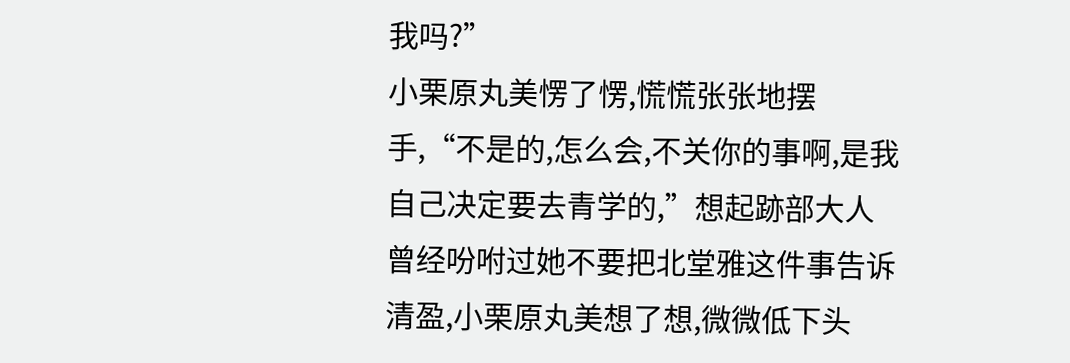我吗?”
小栗原丸美愣了愣,慌慌张张地摆手,“不是的,怎么会,不关你的事啊,是我自己决定要去青学的,”想起跡部大人曾经吩咐过她不要把北堂雅这件事告诉清盈,小栗原丸美想了想,微微低下头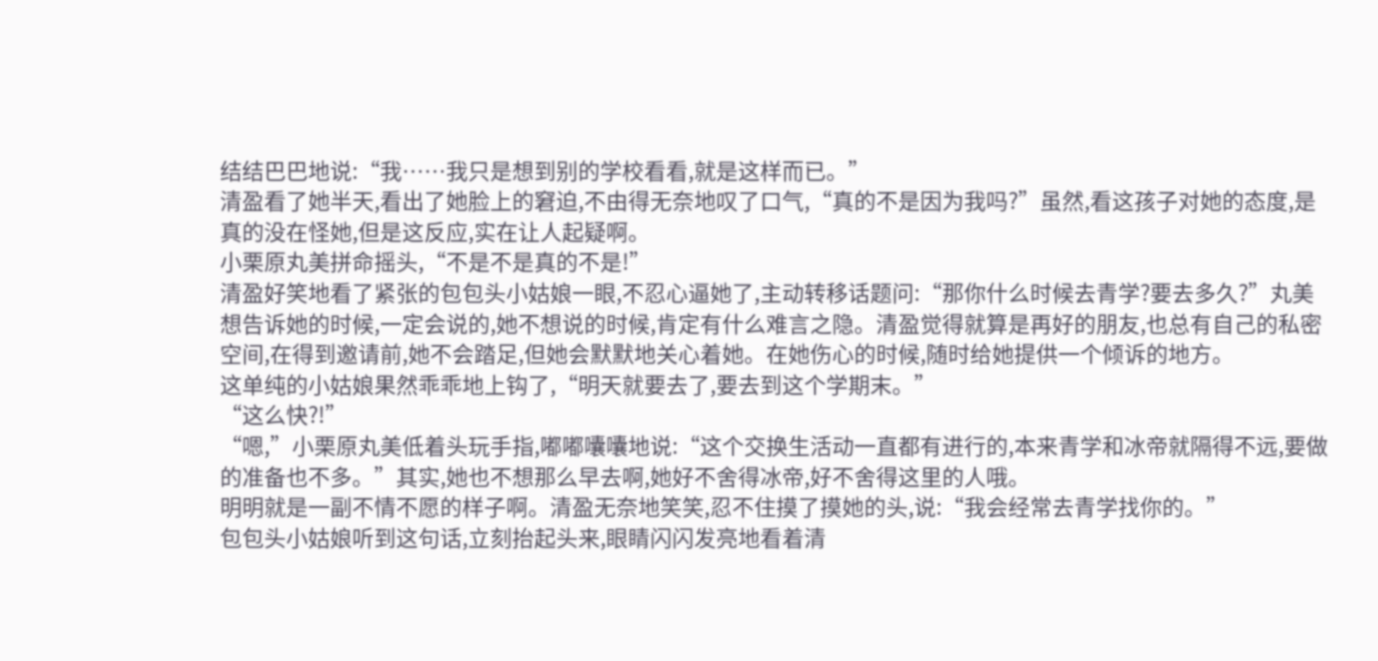结结巴巴地说:“我……我只是想到别的学校看看,就是这样而已。”
清盈看了她半天,看出了她脸上的窘迫,不由得无奈地叹了口气,“真的不是因为我吗?”虽然,看这孩子对她的态度,是真的没在怪她,但是这反应,实在让人起疑啊。
小栗原丸美拼命摇头,“不是不是真的不是!”
清盈好笑地看了紧张的包包头小姑娘一眼,不忍心逼她了,主动转移话题问:“那你什么时候去青学?要去多久?”丸美想告诉她的时候,一定会说的,她不想说的时候,肯定有什么难言之隐。清盈觉得就算是再好的朋友,也总有自己的私密空间,在得到邀请前,她不会踏足,但她会默默地关心着她。在她伤心的时候,随时给她提供一个倾诉的地方。
这单纯的小姑娘果然乖乖地上钩了,“明天就要去了,要去到这个学期末。”
“这么快?!”
“嗯,”小栗原丸美低着头玩手指,嘟嘟囔囔地说:“这个交换生活动一直都有进行的,本来青学和冰帝就隔得不远,要做的准备也不多。”其实,她也不想那么早去啊,她好不舍得冰帝,好不舍得这里的人哦。
明明就是一副不情不愿的样子啊。清盈无奈地笑笑,忍不住摸了摸她的头,说:“我会经常去青学找你的。”
包包头小姑娘听到这句话,立刻抬起头来,眼睛闪闪发亮地看着清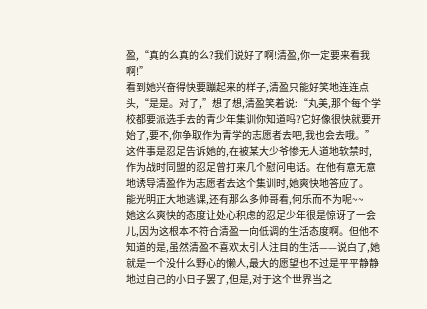盈,“真的么真的么?我们说好了啊!清盈,你一定要来看我啊!”
看到她兴奋得快要蹦起来的样子,清盈只能好笑地连连点头,“是是。对了,”想了想,清盈笑着说:“丸美,那个每个学校都要派选手去的青少年集训你知道吗?它好像很快就要开始了,要不,你争取作为青学的志愿者去吧,我也会去哦。”这件事是忍足告诉她的,在被某大少爷惨无人道地软禁时,作为战时同盟的忍足曾打来几个慰问电话。在他有意无意地诱导清盈作为志愿者去这个集训时,她爽快地答应了。
能光明正大地逃课,还有那么多帅哥看,何乐而不为呢~~
她这么爽快的态度让处心积虑的忍足少年很是惊讶了一会儿,因为这根本不符合清盈一向低调的生活态度啊。但他不知道的是,虽然清盈不喜欢太引人注目的生活——说白了,她就是一个没什么野心的懒人,最大的愿望也不过是平平静静地过自己的小日子罢了,但是,对于这个世界当之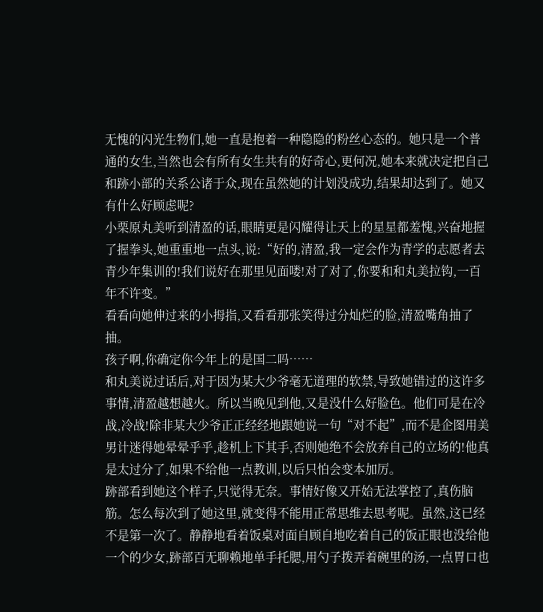无愧的闪光生物们,她一直是抱着一种隐隐的粉丝心态的。她只是一个普通的女生,当然也会有所有女生共有的好奇心,更何况,她本来就决定把自己和跡小部的关系公诸于众,现在虽然她的计划没成功,结果却达到了。她又有什么好顾虑呢?
小栗原丸美听到清盈的话,眼睛更是闪耀得让天上的星星都羞愧,兴奋地握了握拳头,她重重地一点头,说:“好的,清盈,我一定会作为青学的志愿者去青少年集训的!我们说好在那里见面喽!对了对了,你要和和丸美拉钩,一百年不许变。”
看看向她伸过来的小拇指,又看看那张笑得过分灿烂的脸,清盈嘴角抽了抽。
孩子啊,你确定你今年上的是国二吗……
和丸美说过话后,对于因为某大少爷毫无道理的软禁,导致她错过的这许多事情,清盈越想越火。所以当晚见到他,又是没什么好脸色。他们可是在冷战,冷战!除非某大少爷正正经经地跟她说一句“对不起”,而不是企图用美男计迷得她晕晕乎乎,趁机上下其手,否则她绝不会放弃自己的立场的!他真是太过分了,如果不给他一点教训,以后只怕会变本加厉。
跡部看到她这个样子,只觉得无奈。事情好像又开始无法掌控了,真伤脑筋。怎么每次到了她这里,就变得不能用正常思维去思考呢。虽然,这已经不是第一次了。静静地看着饭桌对面自顾自地吃着自己的饭正眼也没给他一个的少女,跡部百无聊赖地单手托腮,用勺子拨弄着碗里的汤,一点胃口也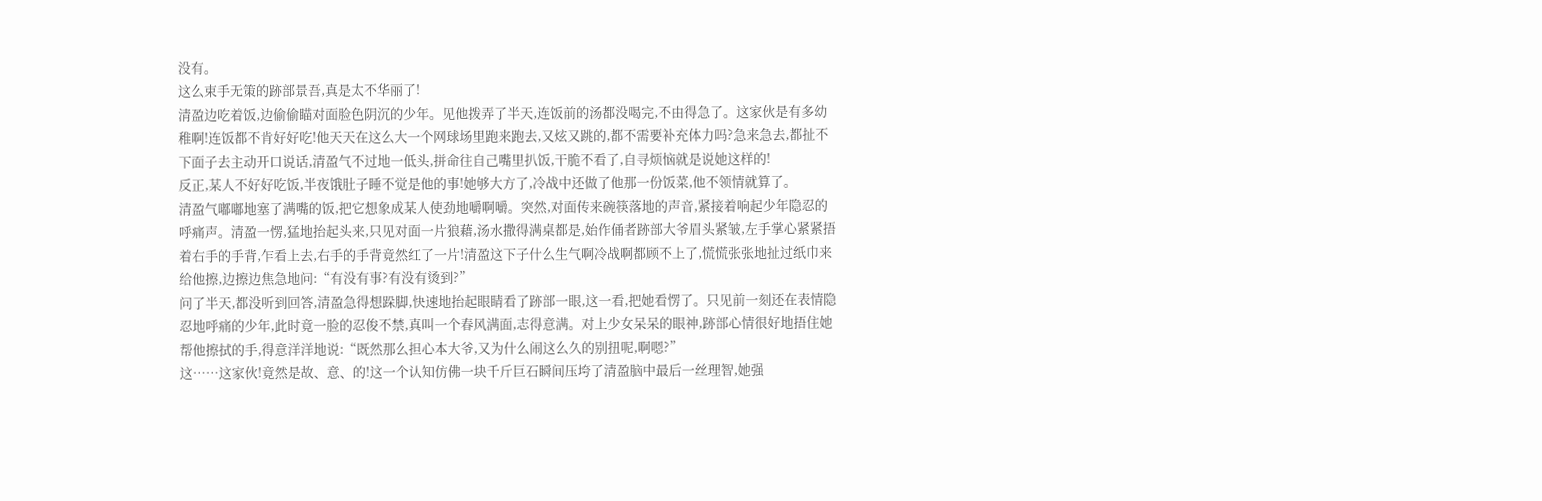没有。
这么束手无策的跡部景吾,真是太不华丽了!
清盈边吃着饭,边偷偷瞄对面脸色阴沉的少年。见他拨弄了半天,连饭前的汤都没喝完,不由得急了。这家伙是有多幼稚啊!连饭都不肯好好吃!他天天在这么大一个网球场里跑来跑去,又炫又跳的,都不需要补充体力吗?急来急去,都扯不下面子去主动开口说话,清盈气不过地一低头,拼命往自己嘴里扒饭,干脆不看了,自寻烦恼就是说她这样的!
反正,某人不好好吃饭,半夜饿肚子睡不觉是他的事!她够大方了,冷战中还做了他那一份饭菜,他不领情就算了。
清盈气嘟嘟地塞了满嘴的饭,把它想象成某人使劲地嚼啊嚼。突然,对面传来碗筷落地的声音,紧接着响起少年隐忍的呼痛声。清盈一愣,猛地抬起头来,只见对面一片狼藉,汤水撒得满桌都是,始作俑者跡部大爷眉头紧皱,左手掌心紧紧捂着右手的手背,乍看上去,右手的手背竟然红了一片!清盈这下子什么生气啊冷战啊都顾不上了,慌慌张张地扯过纸巾来给他擦,边擦边焦急地问:“有没有事?有没有烫到?”
问了半天,都没听到回答,清盈急得想跺脚,快速地抬起眼睛看了跡部一眼,这一看,把她看愣了。只见前一刻还在表情隐忍地呼痛的少年,此时竟一脸的忍俊不禁,真叫一个春风满面,志得意满。对上少女呆呆的眼神,跡部心情很好地捂住她帮他擦拭的手,得意洋洋地说:“既然那么担心本大爷,又为什么闹这么久的别扭呢,啊嗯?”
这……这家伙!竟然是故、意、的!这一个认知仿佛一块千斤巨石瞬间压垮了清盈脑中最后一丝理智,她强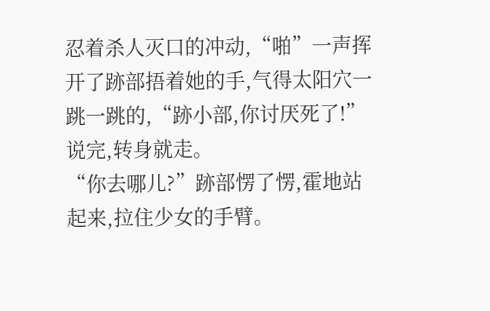忍着杀人灭口的冲动,“啪”一声挥开了跡部捂着她的手,气得太阳穴一跳一跳的,“跡小部,你讨厌死了!”说完,转身就走。
“你去哪儿?”跡部愣了愣,霍地站起来,拉住少女的手臂。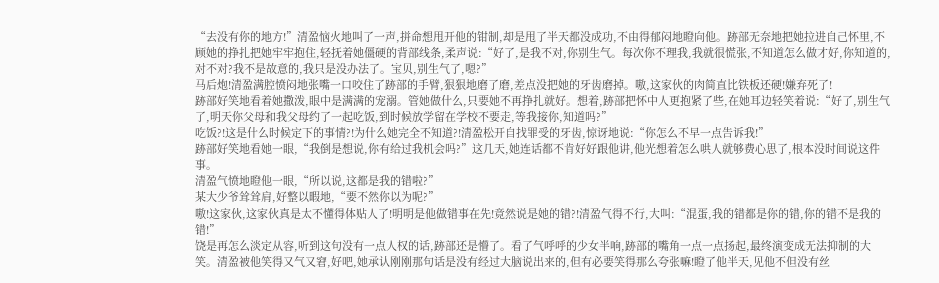“去没有你的地方!”清盈恼火地叫了一声,拼命想甩开他的钳制,却是甩了半天都没成功,不由得郁闷地瞪向他。跡部无奈地把她拉进自己怀里,不顾她的挣扎把她牢牢抱住,轻抚着她僵硬的背部线条,柔声说:“好了,是我不对,你别生气。每次你不理我,我就很慌张,不知道怎么做才好,你知道的,对不对?我不是故意的,我只是没办法了。宝贝,别生气了,嗯?”
马后炮!清盈满腔愤闷地张嘴一口咬住了跡部的手臂,狠狠地磨了磨,差点没把她的牙齿磨掉。嗷,这家伙的肉简直比铁板还硬!嫌弃死了!
跡部好笑地看着她撒泼,眼中是满满的宠溺。管她做什么,只要她不再挣扎就好。想着,跡部把怀中人更抱紧了些,在她耳边轻笑着说:“好了,别生气了,明天你父母和我父母约了一起吃饭,到时候放学留在学校不要走,等我接你,知道吗?”
吃饭?!这是什么时候定下的事情?!为什么她完全不知道?!清盈松开自找罪受的牙齿,惊讶地说:“你怎么不早一点告诉我!”
跡部好笑地看她一眼,“我倒是想说,你有给过我机会吗?”这几天,她连话都不肯好好跟他讲,他光想着怎么哄人就够费心思了,根本没时间说这件事。
清盈气愤地瞪他一眼,“所以说,这都是我的错啦?”
某大少爷耸耸肩,好整以暇地,“要不然你以为呢?”
嗷!这家伙,这家伙真是太不懂得体贴人了!明明是他做错事在先!竟然说是她的错?!清盈气得不行,大叫:“混蛋,我的错都是你的错,你的错不是我的错!”
饶是再怎么淡定从容,听到这句没有一点人权的话,跡部还是懵了。看了气呼呼的少女半响,跡部的嘴角一点一点扬起,最终演变成无法抑制的大笑。清盈被他笑得又气又窘,好吧,她承认刚刚那句话是没有经过大脑说出来的,但有必要笑得那么夸张嘛!瞪了他半天,见他不但没有丝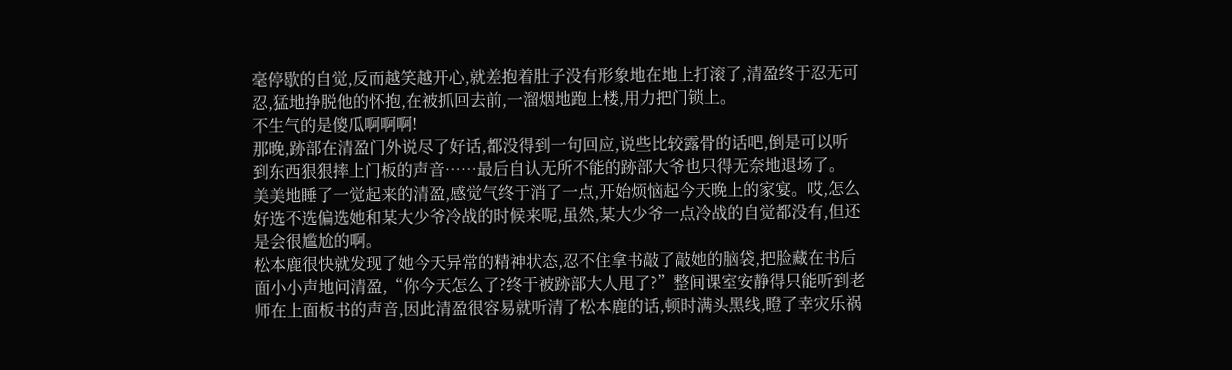毫停歇的自觉,反而越笑越开心,就差抱着肚子没有形象地在地上打滚了,清盈终于忍无可忍,猛地挣脱他的怀抱,在被抓回去前,一溜烟地跑上楼,用力把门锁上。
不生气的是傻瓜啊啊啊!
那晚,跡部在清盈门外说尽了好话,都没得到一句回应,说些比较露骨的话吧,倒是可以听到东西狠狠摔上门板的声音……最后自认无所不能的跡部大爷也只得无奈地退场了。
美美地睡了一觉起来的清盈,感觉气终于消了一点,开始烦恼起今天晚上的家宴。哎,怎么好选不选偏选她和某大少爷冷战的时候来呢,虽然,某大少爷一点冷战的自觉都没有,但还是会很尴尬的啊。
松本鹿很快就发现了她今天异常的精神状态,忍不住拿书敲了敲她的脑袋,把脸藏在书后面小小声地问清盈,“你今天怎么了?终于被跡部大人甩了?”整间课室安静得只能听到老师在上面板书的声音,因此清盈很容易就听清了松本鹿的话,顿时满头黑线,瞪了幸灾乐祸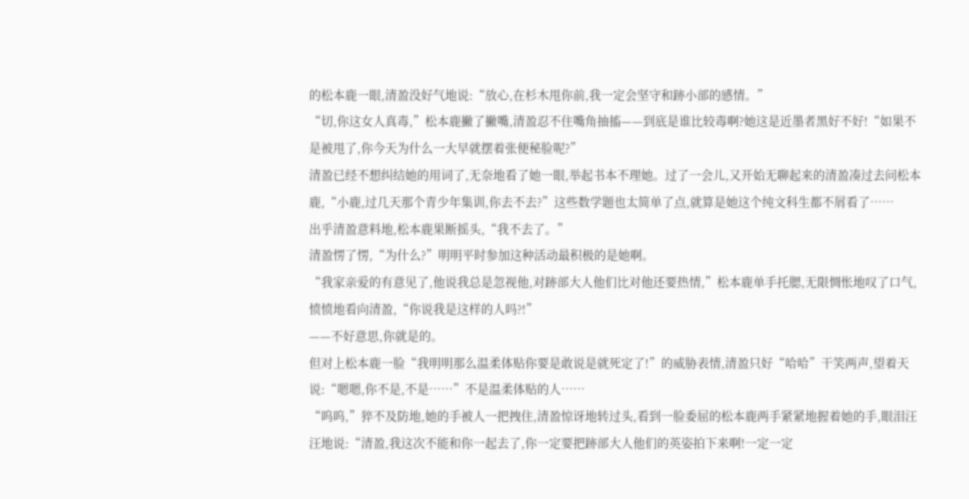的松本鹿一眼,清盈没好气地说:“放心,在杉木甩你前,我一定会坚守和跡小部的感情。”
“切,你这女人真毒,”松本鹿撇了撇嘴,清盈忍不住嘴角抽搐——到底是谁比较毒啊?她这是近墨者黑好不好!“如果不是被甩了,你今天为什么一大早就摆着张便秘脸呢?”
清盈已经不想纠结她的用词了,无奈地看了她一眼,举起书本不理她。过了一会儿,又开始无聊起来的清盈凑过去问松本鹿,“小鹿,过几天那个青少年集训,你去不去?”这些数学题也太简单了点,就算是她这个纯文科生都不屑看了……
出乎清盈意料地,松本鹿果断摇头,“我不去了。”
清盈愣了愣,“为什么?”明明平时参加这种活动最积极的是她啊。
“我家亲爱的有意见了,他说我总是忽视他,对跡部大人他们比对他还要热情,”松本鹿单手托腮,无限惆怅地叹了口气,愤愤地看向清盈,“你说我是这样的人吗?!”
——不好意思,你就是的。
但对上松本鹿一脸“我明明那么温柔体贴你要是敢说是就死定了!”的威胁表情,清盈只好“哈哈”干笑两声,望着天说:“嗯嗯,你不是,不是……”不是温柔体贴的人……
“呜呜,”猝不及防地,她的手被人一把拽住,清盈惊讶地转过头,看到一脸委屈的松本鹿两手紧紧地握着她的手,眼泪汪汪地说:“清盈,我这次不能和你一起去了,你一定要把跡部大人他们的英姿拍下来啊!一定一定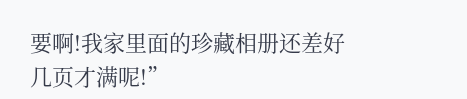要啊!我家里面的珍藏相册还差好几页才满呢!”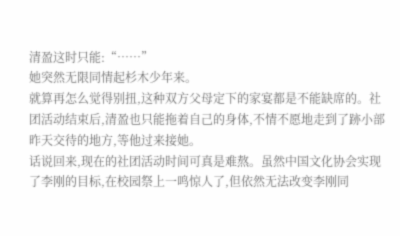清盈这时只能:“……”
她突然无限同情起杉木少年来。
就算再怎么觉得别扭,这种双方父母定下的家宴都是不能缺席的。社团活动结束后,清盈也只能拖着自己的身体,不情不愿地走到了跡小部昨天交待的地方,等他过来接她。
话说回来,现在的社团活动时间可真是难熬。虽然中国文化协会实现了李刚的目标,在校园祭上一鸣惊人了,但依然无法改变李刚同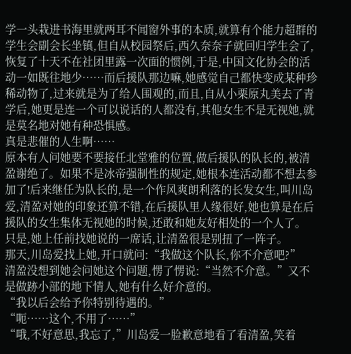学一头栽进书海里就两耳不闻窗外事的本质,就算有个能力超群的学生会副会长坐镇,但自从校园祭后,西久奈奈子就回归学生会了,恢复了十天不在社团里露一次面的惯例,于是,中国文化协会的活动一如既往地少……而后援队那边嘛,她感觉自己都快变成某种珍稀动物了,过来就是为了给人围观的,而且,自从小栗原丸美去了青学后,她更是连一个可以说话的人都没有,其他女生不是无视她,就是莫名地对她有种恐惧感。
真是悲催的人生啊……
原本有人问她要不要接任北堂雅的位置,做后援队的队长的,被清盈谢绝了。如果不是冰帝强制性的规定,她根本连活动都不想去参加了!后来继任为队长的,是一个作风爽朗利落的长发女生,叫川岛爱,清盈对她的印象还算不错,在后援队里人缘很好,她也算是在后援队的女生集体无视她的时候,还敢和她友好相处的一个人了。
只是,她上任前找她说的一席话,让清盈很是别扭了一阵子。
那天,川岛爱找上她,开口就问:“我做这个队长,你不介意吧?”
清盈没想到她会问她这个问题,愣了愣说:“当然不介意。”又不是做跡小部的地下情人,她有什么好介意的。
“我以后会给予你特别待遇的。”
“呃……这个,不用了……”
“哦,不好意思,我忘了,”川岛爱一脸歉意地看了看清盈,笑着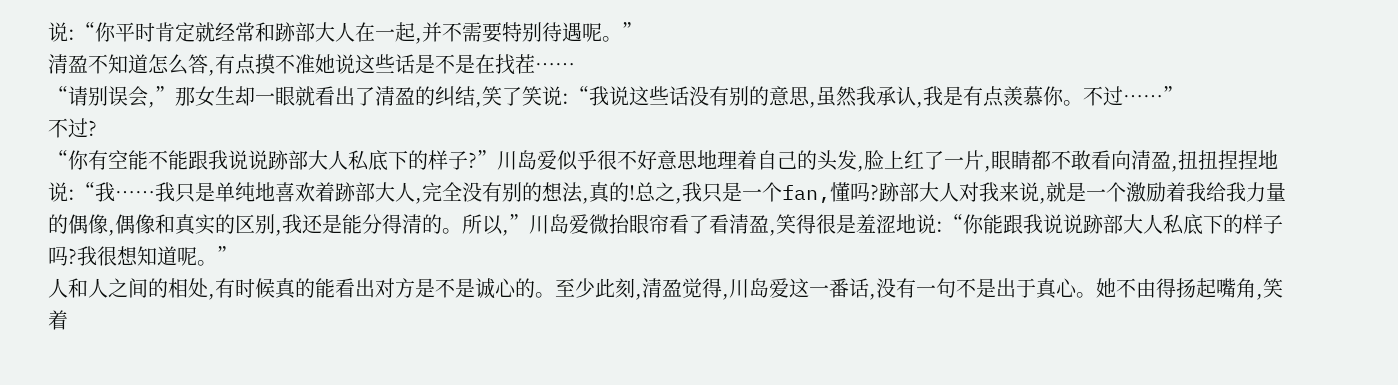说:“你平时肯定就经常和跡部大人在一起,并不需要特别待遇呢。”
清盈不知道怎么答,有点摸不准她说这些话是不是在找茬……
“请别误会,”那女生却一眼就看出了清盈的纠结,笑了笑说:“我说这些话没有别的意思,虽然我承认,我是有点羡慕你。不过……”
不过?
“你有空能不能跟我说说跡部大人私底下的样子?”川岛爱似乎很不好意思地理着自己的头发,脸上红了一片,眼睛都不敢看向清盈,扭扭捏捏地说:“我……我只是单纯地喜欢着跡部大人,完全没有别的想法,真的!总之,我只是一个fan,懂吗?跡部大人对我来说,就是一个激励着我给我力量的偶像,偶像和真实的区别,我还是能分得清的。所以,”川岛爱微抬眼帘看了看清盈,笑得很是羞涩地说:“你能跟我说说跡部大人私底下的样子吗?我很想知道呢。”
人和人之间的相处,有时候真的能看出对方是不是诚心的。至少此刻,清盈觉得,川岛爱这一番话,没有一句不是出于真心。她不由得扬起嘴角,笑着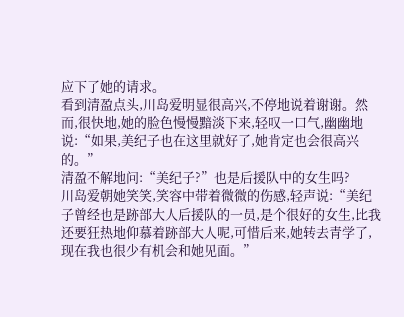应下了她的请求。
看到清盈点头,川岛爱明显很高兴,不停地说着谢谢。然而,很快地,她的脸色慢慢黯淡下来,轻叹一口气,幽幽地说:“如果,美纪子也在这里就好了,她肯定也会很高兴的。”
清盈不解地问:“美纪子?”也是后援队中的女生吗?
川岛爱朝她笑笑,笑容中带着微微的伤感,轻声说:“美纪子曾经也是跡部大人后援队的一员,是个很好的女生,比我还要狂热地仰慕着跡部大人呢,可惜后来,她转去青学了,现在我也很少有机会和她见面。”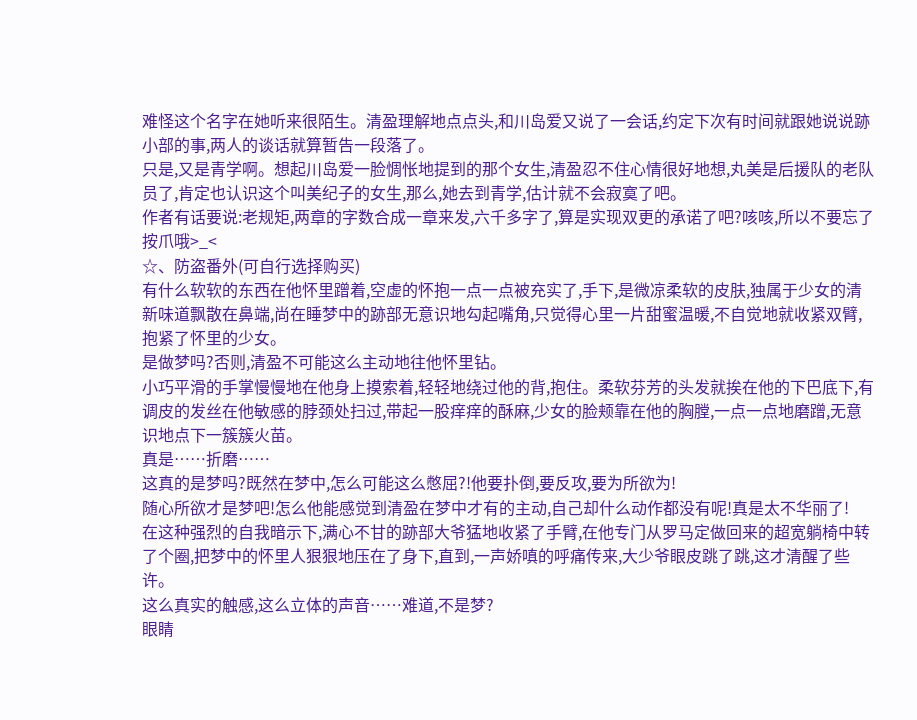难怪这个名字在她听来很陌生。清盈理解地点点头,和川岛爱又说了一会话,约定下次有时间就跟她说说跡小部的事,两人的谈话就算暂告一段落了。
只是,又是青学啊。想起川岛爱一脸惆怅地提到的那个女生,清盈忍不住心情很好地想,丸美是后援队的老队员了,肯定也认识这个叫美纪子的女生,那么,她去到青学,估计就不会寂寞了吧。
作者有话要说:老规矩,两章的字数合成一章来发,六千多字了,算是实现双更的承诺了吧?咳咳,所以不要忘了按爪哦>_<
☆、防盗番外(可自行选择购买)
有什么软软的东西在他怀里蹭着,空虚的怀抱一点一点被充实了,手下,是微凉柔软的皮肤,独属于少女的清新味道飘散在鼻端,尚在睡梦中的跡部无意识地勾起嘴角,只觉得心里一片甜蜜温暖,不自觉地就收紧双臂,抱紧了怀里的少女。
是做梦吗?否则,清盈不可能这么主动地往他怀里钻。
小巧平滑的手掌慢慢地在他身上摸索着,轻轻地绕过他的背,抱住。柔软芬芳的头发就挨在他的下巴底下,有调皮的发丝在他敏感的脖颈处扫过,带起一股痒痒的酥麻,少女的脸颊靠在他的胸膛,一点一点地磨蹭,无意识地点下一簇簇火苗。
真是……折磨……
这真的是梦吗?既然在梦中,怎么可能这么憋屈?!他要扑倒,要反攻,要为所欲为!
随心所欲才是梦吧!怎么他能感觉到清盈在梦中才有的主动,自己却什么动作都没有呢!真是太不华丽了!
在这种强烈的自我暗示下,满心不甘的跡部大爷猛地收紧了手臂,在他专门从罗马定做回来的超宽躺椅中转了个圈,把梦中的怀里人狠狠地压在了身下,直到,一声娇嗔的呼痛传来,大少爷眼皮跳了跳,这才清醒了些许。
这么真实的触感,这么立体的声音……难道,不是梦?
眼睛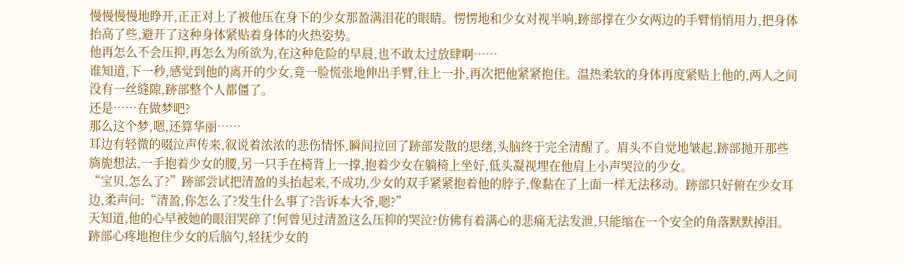慢慢慢慢地睁开,正正对上了被他压在身下的少女那盈满泪花的眼睛。愣愣地和少女对视半响,跡部撑在少女两边的手臂悄悄用力,把身体抬高了些,避开了这种身体紧贴着身体的火热姿势。
他再怎么不会压抑,再怎么为所欲为,在这种危险的早晨,也不敢太过放肆啊……
谁知道,下一秒,感觉到他的离开的少女,竟一脸慌张地伸出手臂,往上一扑,再次把他紧紧抱住。温热柔软的身体再度紧贴上他的,两人之间没有一丝缝隙,跡部整个人都僵了。
还是……在做梦吧?
那么这个梦,嗯,还算华丽……
耳边有轻微的啜泣声传来,叙说着浓浓的悲伤情怀,瞬间拉回了跡部发散的思绪,头脑终于完全清醒了。眉头不自觉地皱起,跡部抛开那些旖旎想法,一手抱着少女的腰,另一只手在椅背上一撑,抱着少女在躺椅上坐好,低头凝视埋在他肩上小声哭泣的少女。
“宝贝,怎么了?”跡部尝试把清盈的头抬起来,不成功,少女的双手紧紧抱着他的脖子,像黏在了上面一样无法移动。跡部只好俯在少女耳边,柔声问:“清盈,你怎么了?发生什么事了?告诉本大爷,嗯?”
天知道,他的心早被她的眼泪哭碎了!何曾见过清盈这么压抑的哭泣?仿佛有着满心的悲痛无法发泄,只能缩在一个安全的角落默默掉泪。跡部心疼地抱住少女的后脑勺,轻抚少女的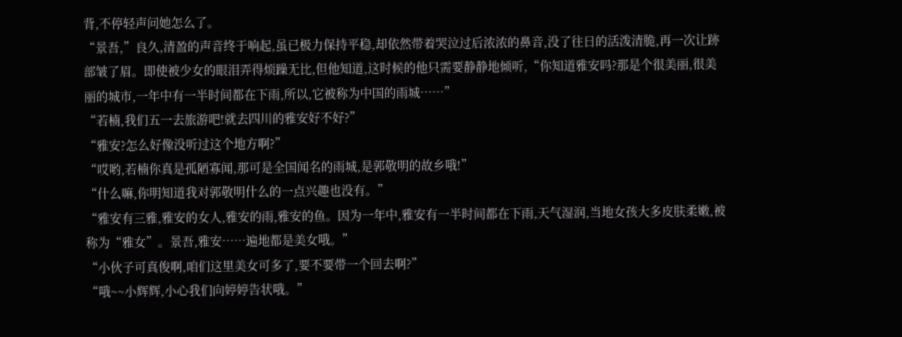背,不停轻声问她怎么了。
“景吾,”良久,清盈的声音终于响起,虽已极力保持平稳,却依然带着哭泣过后浓浓的鼻音,没了往日的活泼清脆,再一次让跡部皱了眉。即使被少女的眼泪弄得烦躁无比,但他知道,这时候的他只需要静静地倾听,“你知道雅安吗?那是个很美丽,很美丽的城市,一年中有一半时间都在下雨,所以,它被称为中国的雨城……”
“若楠,我们五一去旅游吧!就去四川的雅安好不好?”
“雅安?怎么好像没听过这个地方啊?”
“哎哟,若楠你真是孤陋寡闻,那可是全国闻名的雨城,是郭敬明的故乡哦!”
“什么嘛,你明知道我对郭敬明什么的一点兴趣也没有。”
“雅安有三雅,雅安的女人,雅安的雨,雅安的鱼。因为一年中,雅安有一半时间都在下雨,天气湿润,当地女孩大多皮肤柔嫩,被称为“雅女”。景吾,雅安……遍地都是美女哦。”
“小伙子可真俊啊,咱们这里美女可多了,要不要带一个回去啊?”
“哦~~小辉辉,小心我们向婷婷告状哦。”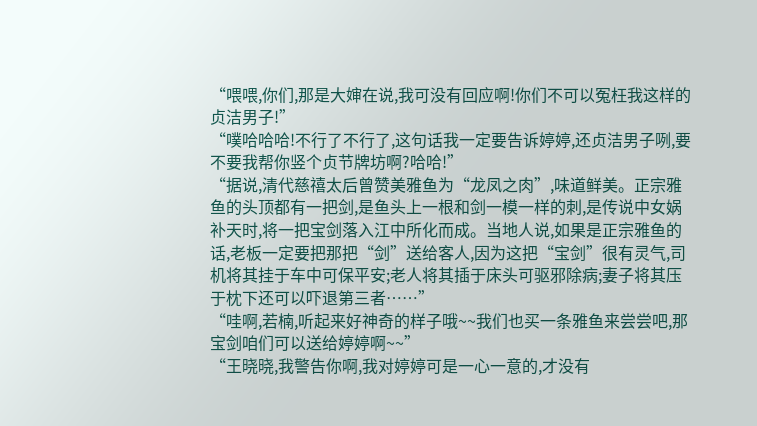“喂喂,你们,那是大婶在说,我可没有回应啊!你们不可以冤枉我这样的贞洁男子!”
“噗哈哈哈!不行了不行了,这句话我一定要告诉婷婷,还贞洁男子咧,要不要我帮你竖个贞节牌坊啊?哈哈!”
“据说,清代慈禧太后曾赞美雅鱼为“龙凤之肉”,味道鲜美。正宗雅鱼的头顶都有一把剑,是鱼头上一根和剑一模一样的刺,是传说中女娲补天时,将一把宝剑落入江中所化而成。当地人说,如果是正宗雅鱼的话,老板一定要把那把“剑”送给客人,因为这把“宝剑”很有灵气,司机将其挂于车中可保平安;老人将其插于床头可驱邪除病;妻子将其压于枕下还可以吓退第三者……”
“哇啊,若楠,听起来好神奇的样子哦~~我们也买一条雅鱼来尝尝吧,那宝剑咱们可以送给婷婷啊~~”
“王晓晓,我警告你啊,我对婷婷可是一心一意的,才没有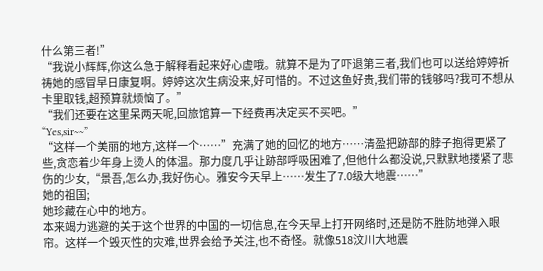什么第三者!”
“我说小辉辉,你这么急于解释看起来好心虚哦。就算不是为了吓退第三者,我们也可以送给婷婷祈祷她的感冒早日康复啊。婷婷这次生病没来,好可惜的。不过这鱼好贵,我们带的钱够吗?我可不想从卡里取钱,超预算就烦恼了。”
“我们还要在这里呆两天呢,回旅馆算一下经费再决定买不买吧。”
“Yes,sir~~”
“这样一个美丽的地方,这样一个……”充满了她的回忆的地方……清盈把跡部的脖子抱得更紧了些,贪恋着少年身上烫人的体温。那力度几乎让跡部呼吸困难了,但他什么都没说,只默默地搂紧了悲伤的少女,“景吾,怎么办,我好伤心。雅安今天早上……发生了7.0级大地震……”
她的祖国;
她珍藏在心中的地方。
本来竭力逃避的关于这个世界的中国的一切信息,在今天早上打开网络时,还是防不胜防地弹入眼帘。这样一个毁灭性的灾难,世界会给予关注,也不奇怪。就像518汶川大地震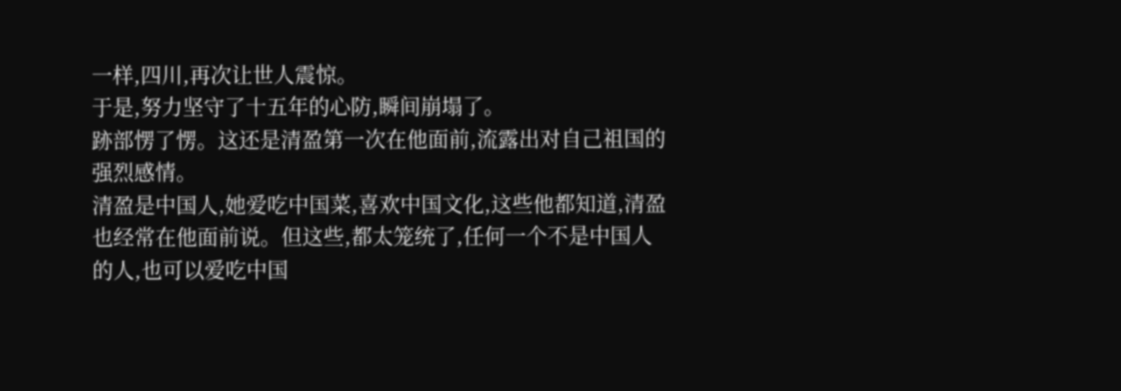一样,四川,再次让世人震惊。
于是,努力坚守了十五年的心防,瞬间崩塌了。
跡部愣了愣。这还是清盈第一次在他面前,流露出对自己祖国的强烈感情。
清盈是中国人,她爱吃中国菜,喜欢中国文化,这些他都知道,清盈也经常在他面前说。但这些,都太笼统了,任何一个不是中国人的人,也可以爱吃中国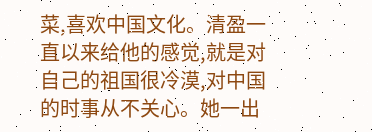菜,喜欢中国文化。清盈一直以来给他的感觉,就是对自己的祖国很冷漠,对中国的时事从不关心。她一出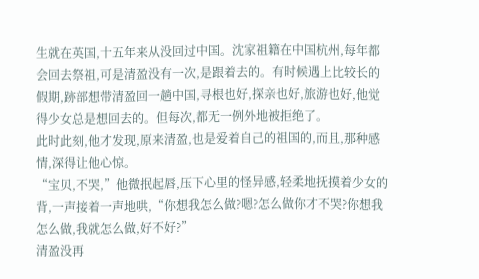生就在英国,十五年来从没回过中国。沈家祖籍在中国杭州,每年都会回去祭祖,可是清盈没有一次,是跟着去的。有时候遇上比较长的假期,跡部想带清盈回一趟中国,寻根也好,探亲也好,旅游也好,他觉得少女总是想回去的。但每次,都无一例外地被拒绝了。
此时此刻,他才发现,原来清盈,也是爱着自己的祖国的,而且,那种感情,深得让他心惊。
“宝贝,不哭,”他微抿起唇,压下心里的怪异感,轻柔地抚摸着少女的背,一声接着一声地哄,“你想我怎么做?嗯?怎么做你才不哭?你想我怎么做,我就怎么做,好不好?”
清盈没再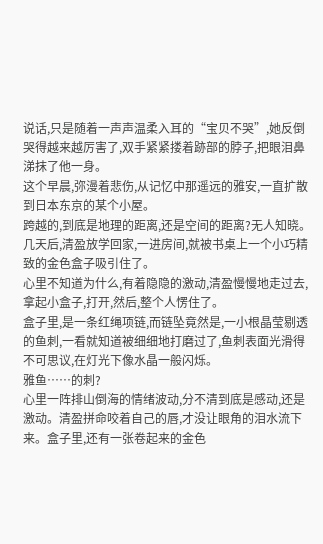说话,只是随着一声声温柔入耳的“宝贝不哭”,她反倒哭得越来越厉害了,双手紧紧搂着跡部的脖子,把眼泪鼻涕抹了他一身。
这个早晨,弥漫着悲伤,从记忆中那遥远的雅安,一直扩散到日本东京的某个小屋。
跨越的,到底是地理的距离,还是空间的距离?无人知晓。
几天后,清盈放学回家,一进房间,就被书桌上一个小巧精致的金色盒子吸引住了。
心里不知道为什么,有着隐隐的激动,清盈慢慢地走过去,拿起小盒子,打开,然后,整个人愣住了。
盒子里,是一条红绳项链,而链坠竟然是,一小根晶莹剔透的鱼刺,一看就知道被细细地打磨过了,鱼刺表面光滑得不可思议,在灯光下像水晶一般闪烁。
雅鱼……的刺?
心里一阵排山倒海的情绪波动,分不清到底是感动,还是激动。清盈拼命咬着自己的唇,才没让眼角的泪水流下来。盒子里,还有一张卷起来的金色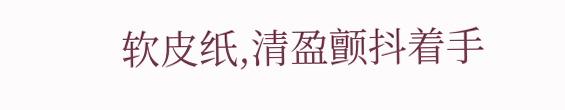软皮纸,清盈颤抖着手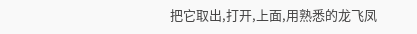把它取出,打开,上面,用熟悉的龙飞凤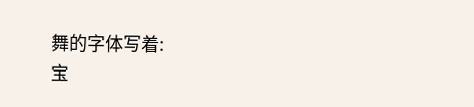舞的字体写着:
宝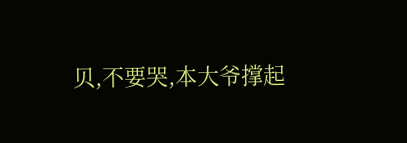贝,不要哭,本大爷撑起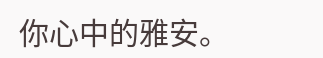你心中的雅安。